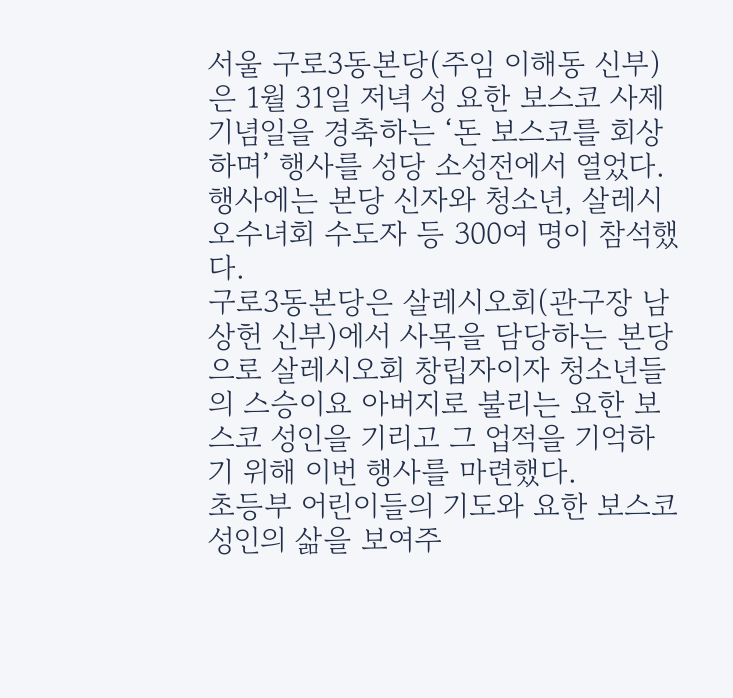서울 구로3동본당(주임 이해동 신부)은 1월 31일 저녁 성 요한 보스코 사제 기념일을 경축하는 ‘돈 보스코를 회상하며’ 행사를 성당 소성전에서 열었다. 행사에는 본당 신자와 청소년, 살레시오수녀회 수도자 등 300여 명이 참석했다.
구로3동본당은 살레시오회(관구장 남상헌 신부)에서 사목을 담당하는 본당으로 살레시오회 창립자이자 청소년들의 스승이요 아버지로 불리는 요한 보스코 성인을 기리고 그 업적을 기억하기 위해 이번 행사를 마련했다.
초등부 어린이들의 기도와 요한 보스코 성인의 삶을 보여주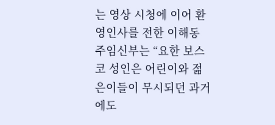는 영상 시청에 이어 환영인사를 전한 이해동 주임신부는 “요한 보스코 성인은 어린이와 젊은이들이 무시되던 과거에도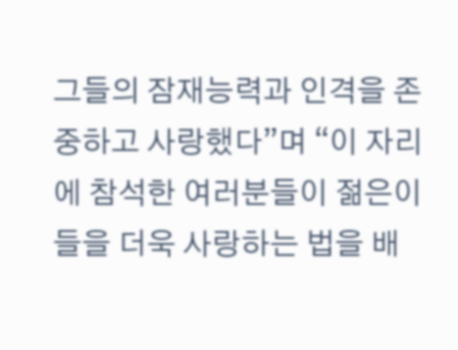그들의 잠재능력과 인격을 존중하고 사랑했다”며 “이 자리에 참석한 여러분들이 젊은이들을 더욱 사랑하는 법을 배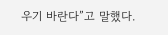우기 바란다”고 말했다.